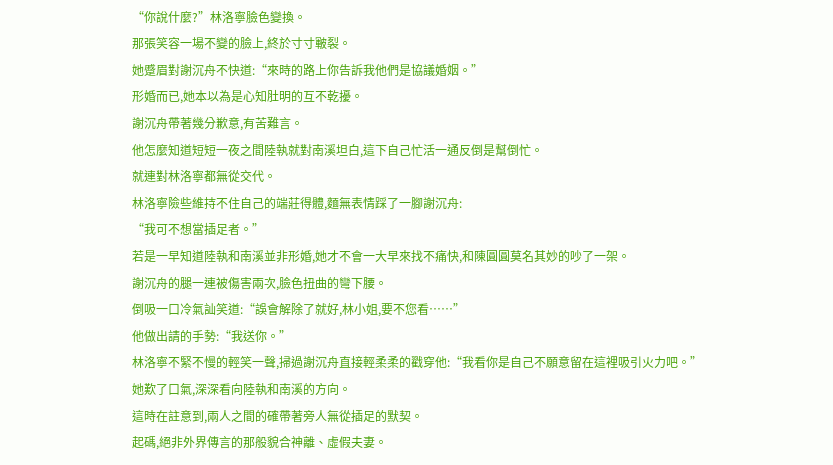“你說什麼?”林洛寧臉色變換。
那張笑容一場不變的臉上,終於寸寸皸裂。
她蹙眉對謝沉舟不快道:“來時的路上你告訴我他們是協議婚姻。”
形婚而已,她本以為是心知肚明的互不乾擾。
謝沉舟帶著幾分歉意,有苦難言。
他怎麼知道短短一夜之間陸執就對南溪坦白,這下自己忙活一通反倒是幫倒忙。
就連對林洛寧都無從交代。
林洛寧險些維持不住自己的端莊得體,麵無表情踩了一腳謝沉舟:
“我可不想當插足者。”
若是一早知道陸執和南溪並非形婚,她才不會一大早來找不痛快,和陳圓圓莫名其妙的吵了一架。
謝沉舟的腿一連被傷害兩次,臉色扭曲的彎下腰。
倒吸一口冷氣訕笑道:“誤會解除了就好,林小姐,要不您看……”
他做出請的手勢:“我送你。”
林洛寧不緊不慢的輕笑一聲,掃過謝沉舟直接輕柔柔的戳穿他:“我看你是自己不願意留在這裡吸引火力吧。”
她歎了口氣,深深看向陸執和南溪的方向。
這時在註意到,兩人之間的確帶著旁人無從插足的默契。
起碼,絕非外界傳言的那般貌合神離、虛假夫妻。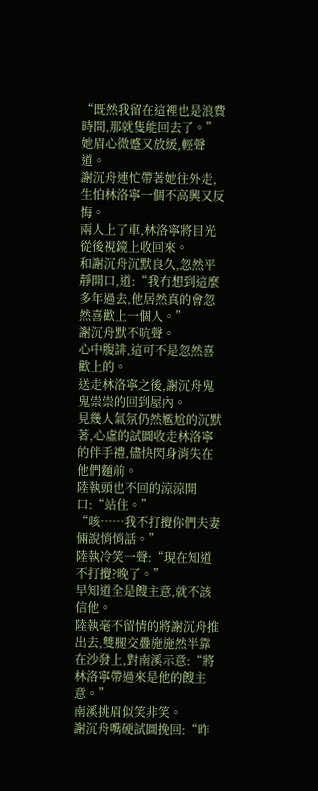“既然我留在這裡也是浪費時間,那就隻能回去了。”她眉心微蹙又放緩,輕聲道。
謝沉舟連忙帶著她往外走,生怕林洛寧一個不高興又反悔。
兩人上了車,林洛寧將目光從後視鏡上收回來。
和謝沉舟沉默良久,忽然平靜開口,道:“我冇想到這麼多年過去,他居然真的會忽然喜歡上一個人。”
謝沉舟默不吭聲。
心中腹誹,這可不是忽然喜歡上的。
送走林洛寧之後,謝沉舟鬼鬼祟祟的回到屋內。
見幾人氣氛仍然尷尬的沉默著,心虛的試圖收走林洛寧的伴手禮,儘快閃身消失在他們麵前。
陸執頭也不回的涼涼開口:“站住。”
“咳……我不打攪你們夫妻倆說悄悄話。”
陸執冷笑一聲:“現在知道不打攪?晚了。”
早知道全是餿主意,就不該信他。
陸執毫不留情的將謝沉舟推出去,雙腿交疊施施然半靠在沙發上,對南溪示意:“將林洛寧帶過來是他的餿主意。”
南溪挑眉似笑非笑。
謝沉舟嘴硬試圖挽回:“昨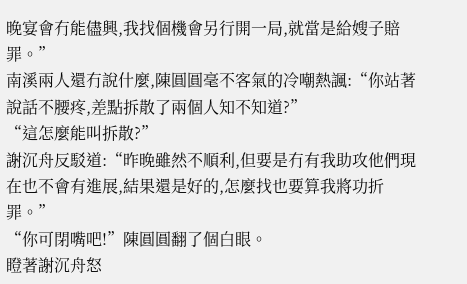晚宴會冇能儘興,我找個機會另行開一局,就當是給嫂子賠罪。”
南溪兩人還冇說什麼,陳圓圓毫不客氣的冷嘲熱諷:“你站著說話不腰疼,差點拆散了兩個人知不知道?”
“這怎麼能叫拆散?”
謝沉舟反駁道:“昨晚雖然不順利,但要是冇有我助攻他們現在也不會有進展,結果還是好的,怎麼找也要算我將功折罪。”
“你可閉嘴吧!”陳圓圓翻了個白眼。
瞪著謝沉舟怒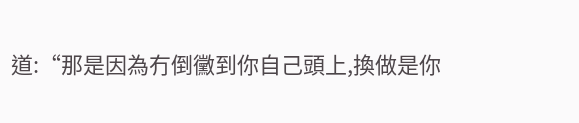道:“那是因為冇倒黴到你自己頭上,換做是你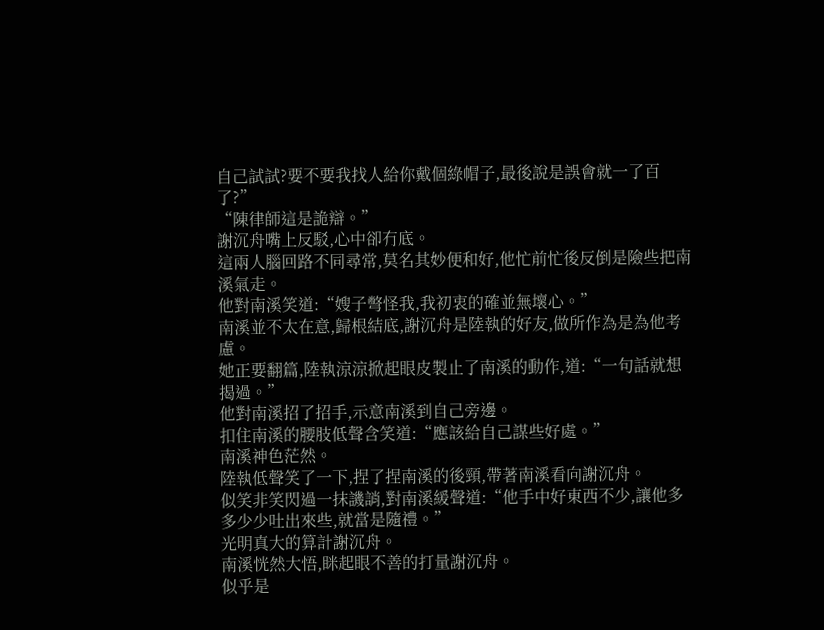自己試試?要不要我找人給你戴個綠帽子,最後說是誤會就一了百了?”
“陳律師這是詭辯。”
謝沉舟嘴上反駁,心中卻冇底。
這兩人腦回路不同尋常,莫名其妙便和好,他忙前忙後反倒是險些把南溪氣走。
他對南溪笑道:“嫂子彆怪我,我初衷的確並無壞心。”
南溪並不太在意,歸根結底,謝沉舟是陸執的好友,做所作為是為他考慮。
她正要翻篇,陸執涼涼掀起眼皮製止了南溪的動作,道:“一句話就想揭過。”
他對南溪招了招手,示意南溪到自己旁邊。
扣住南溪的腰肢低聲含笑道:“應該給自己謀些好處。”
南溪神色茫然。
陸執低聲笑了一下,捏了捏南溪的後頸,帶著南溪看向謝沉舟。
似笑非笑閃過一抹譏誚,對南溪緩聲道:“他手中好東西不少,讓他多多少少吐出來些,就當是隨禮。”
光明真大的算計謝沉舟。
南溪恍然大悟,眯起眼不善的打量謝沉舟。
似乎是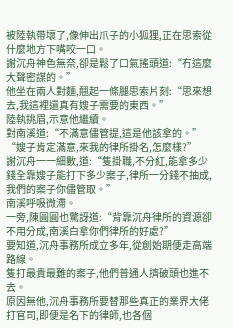被陸執帶壞了,像伸出爪子的小狐狸,正在思索從什麼地方下嘴咬一口。
謝沉舟神色無奈,卻是鬆了口氣搖頭道:“冇這麼大聲密謀的。”
他坐在兩人對麵,翹起一條腿思索片刻:“思來想去,我這裡還真有嫂子需要的東西。”
陸執挑眉,示意他繼續。
對南溪道:“不滿意儘管提,這是他該拿的。”
“嫂子肯定滿意,來我的律所掛名,怎麼樣?”
謝沉舟一一細數,道:“隻掛職,不分紅,能拿多少錢全靠嫂子能打下多少案子,律所一分錢不抽成,我們的案子你儘管取。”
南溪呼吸微滯。
一旁,陳圓圓也驚訝道:“背靠沉舟律所的資源卻不用分成,南溪白拿你們律所的好處?”
要知道,沉舟事務所成立多年,從創始期便走高端路線。
隻打最貴最難的案子,他們普通人擠破頭也進不去。
原因無他,沉舟事務所要替那些真正的業界大佬打官司,即便是名下的律師,也各個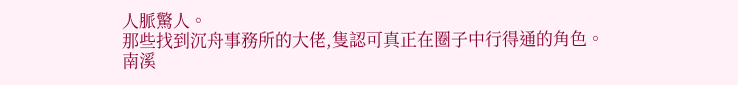人脈驚人。
那些找到沉舟事務所的大佬,隻認可真正在圈子中行得通的角色。
南溪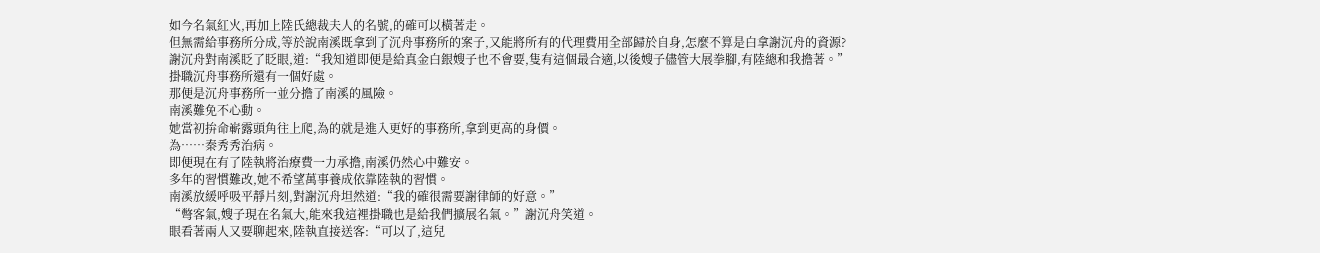如今名氣紅火,再加上陸氏總裁夫人的名號,的確可以橫著走。
但無需給事務所分成,等於說南溪既拿到了沉舟事務所的案子,又能將所有的代理費用全部歸於自身,怎麼不算是白拿謝沉舟的資源?
謝沉舟對南溪眨了眨眼,道:“我知道即便是給真金白銀嫂子也不會要,隻有這個最合適,以後嫂子儘管大展拳腳,有陸總和我擔著。”
掛職沉舟事務所還有一個好處。
那便是沉舟事務所一並分擔了南溪的風險。
南溪難免不心動。
她當初拚命嶄露頭角往上爬,為的就是進入更好的事務所,拿到更高的身價。
為……秦秀秀治病。
即便現在有了陸執將治療費一力承擔,南溪仍然心中難安。
多年的習慣難改,她不希望萬事養成依靠陸執的習慣。
南溪放緩呼吸平靜片刻,對謝沉舟坦然道:“我的確很需要謝律師的好意。”
“彆客氣,嫂子現在名氣大,能來我這裡掛職也是給我們擴展名氣。”謝沉舟笑道。
眼看著兩人又要聊起來,陸執直接送客:“可以了,這兒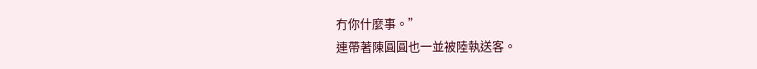冇你什麼事。”
連帶著陳圓圓也一並被陸執送客。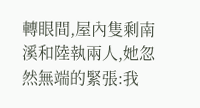轉眼間,屋內隻剩南溪和陸執兩人,她忽然無端的緊張:我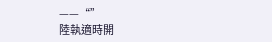——“”
陸執適時開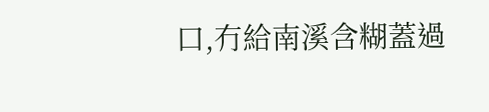口,冇給南溪含糊蓋過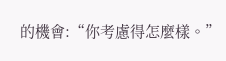的機會:“你考慮得怎麼樣。”